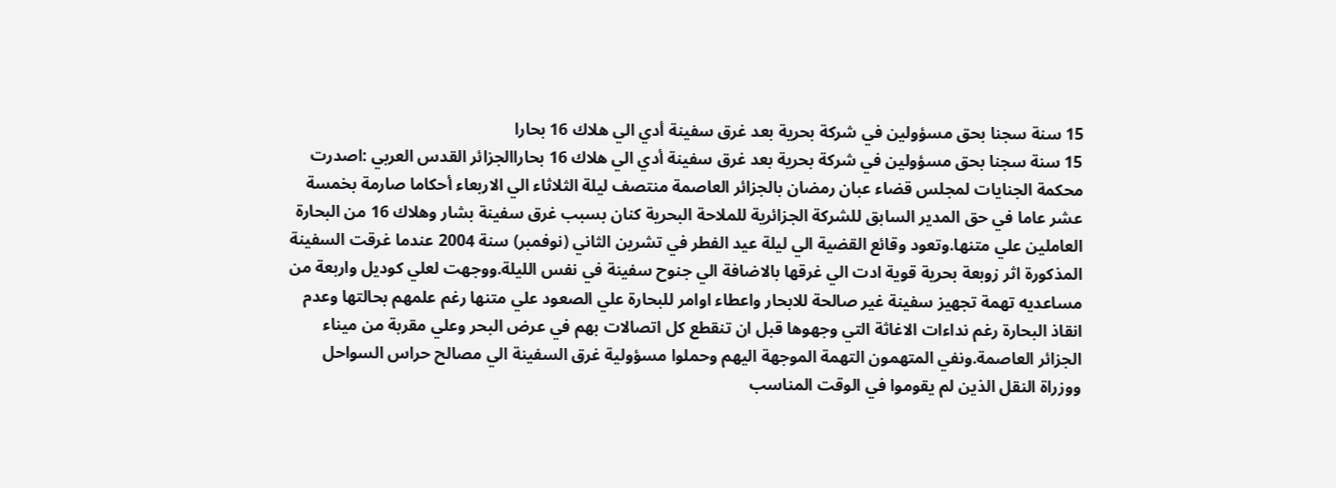15 سنة سجنا بحق مسؤولين في شركة بحرية بعد غرق سفينة أدي الي هلاك 16 بحارا
15 سنة سجنا بحق مسؤولين في شركة بحرية بعد غرق سفينة أدي الي هلاك 16 بحاراالجزائر القدس العربي :اصدرت محكمة الجنايات لمجلس قضاء عبان رمضان بالجزائر العاصمة منتصف ليلة الثلاثاء الي الاربعاء أحكاما صارمة بخمسة عشر عاما في حق المدير السابق للشركة الجزائرية للملاحة البحرية كنان بسبب غرق سفينة بشار وهلاك 16 من البحارة العاملين علي متنها.وتعود وقائع القضية الي ليلة عيد الفطر في تشرين الثاني (نوفمبر) سنة 2004 عندما غرقت السفينة المذكورة اثر زوبعة بحرية قوية ادت الي غرقها بالاضافة الي جنوح سفينة في نفس الليلة.ووجهت لعلي كوديل واربعة من مساعديه تهمة تجهيز سفينة غير صالحة للابحار واعطاء اوامر للبحارة علي الصعود علي متنها رغم علمهم بحالتها وعدم انقاذ البحارة رغم نداءات الاغاثة التي وجهوها قبل ان تنقطع كل اتصالات بهم في عرض البحر وعلي مقربة من ميناء الجزائر العاصمة.ونفي المتهمون التهمة الموجهة اليهم وحملوا مسؤولية غرق السفينة الي مصالح حراس السواحل ووزراة النقل الذين لم يقوموا في الوقت المناسب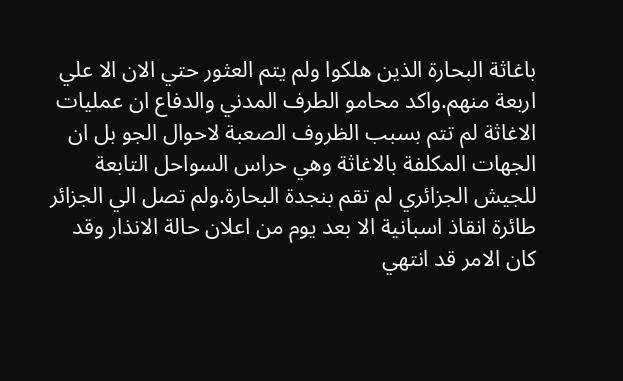باغاثة البحارة الذين هلكوا ولم يتم العثور حتي الان الا علي اربعة منهم.واكد محامو الطرف المدني والدفاع ان عمليات الاغاثة لم تتم بسبب الظروف الصعبة لاحوال الجو بل ان الجهات المكلفة بالاغاثة وهي حراس السواحل التابعة للجيش الجزائري لم تقم بنجدة البحارة.ولم تصل الي الجزائر طائرة انقاذ اسبانية الا بعد يوم من اعلان حالة الانذار وقد كان الامر قد انتهي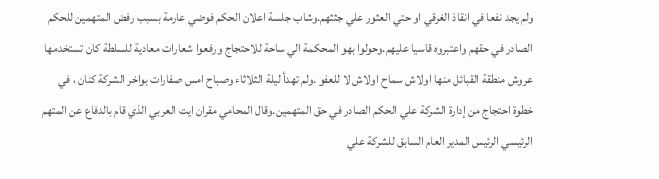ولم يجد نفعا في انقاذ الغرقي او حتي العثور علي جثثهم.وشاب جلسة اعلان الحكم فوضي عارمة بسبب رفض المتهمين للحكم الصادر في حقهم واعتبروه قاسيا عليهم.وحولوا بهو المحكمة الي ساحة للاحتجاج ورفعوا شعارات معادية للسلطة كان تستخدمها عروش منطقة القبائل منها اولاش سماح اولاش لا للعفو .ولم تهدأ ليلة الثلاثاء وصباح امس صفارات بواخر الشركة كنان ، في خطوة احتجاج من إدارة الشركة علي الحكم الصادر في حق المتهمين.وقال المحامي مقران ايت العربي الذي قام بالدفاع عن المتهم الرئيسي الرئيس المدير العام السابق للشركة علي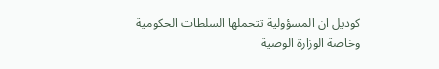كوديل ان المسؤولية تتحملها السلطات الحكومية وخاصة الوزارة الوصية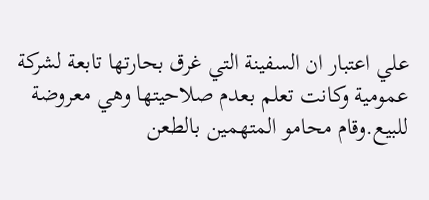علي اعتبار ان السفينة التي غرق بحارتها تابعة لشركة عمومية وكانت تعلم بعدم صلاحيتها وهي معروضة للبيع.وقام محامو المتهمين بالطعن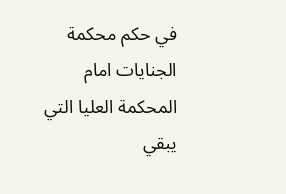في حكم محكمة الجنايات امام المحكمة العليا التي يبقي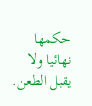حكمها نهائيا ولا يقبل الطعن.